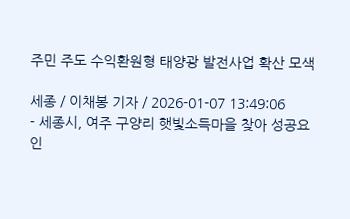주민 주도 수익환원형 태양광 발전사업 확산 모색

세종 / 이채봉 기자 / 2026-01-07 13:49:06
- 세종시, 여주 구양리 햇빛소득마을 찾아 성공요인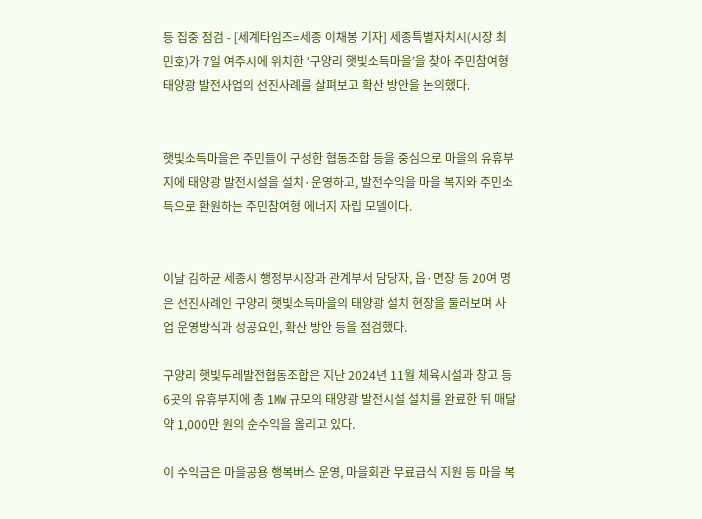등 집중 점검 - [세계타임즈=세종 이채봉 기자] 세종특별자치시(시장 최민호)가 7일 여주시에 위치한 ‘구양리 햇빛소득마을’을 찾아 주민참여형 태양광 발전사업의 선진사례를 살펴보고 확산 방안을 논의했다.


햇빛소득마을은 주민들이 구성한 협동조합 등을 중심으로 마을의 유휴부지에 태양광 발전시설을 설치·운영하고, 발전수익을 마을 복지와 주민소득으로 환원하는 주민참여형 에너지 자립 모델이다.


이날 김하균 세종시 행정부시장과 관계부서 담당자, 읍·면장 등 20여 명은 선진사례인 구양리 햇빛소득마을의 태양광 설치 현장을 둘러보며 사업 운영방식과 성공요인, 확산 방안 등을 점검했다.

구양리 햇빛두레발전협동조합은 지난 2024년 11월 체육시설과 창고 등 6곳의 유휴부지에 총 1㎿ 규모의 태양광 발전시설 설치를 완료한 뒤 매달 약 1,000만 원의 순수익을 올리고 있다.

이 수익금은 마을공용 행복버스 운영, 마을회관 무료급식 지원 등 마을 복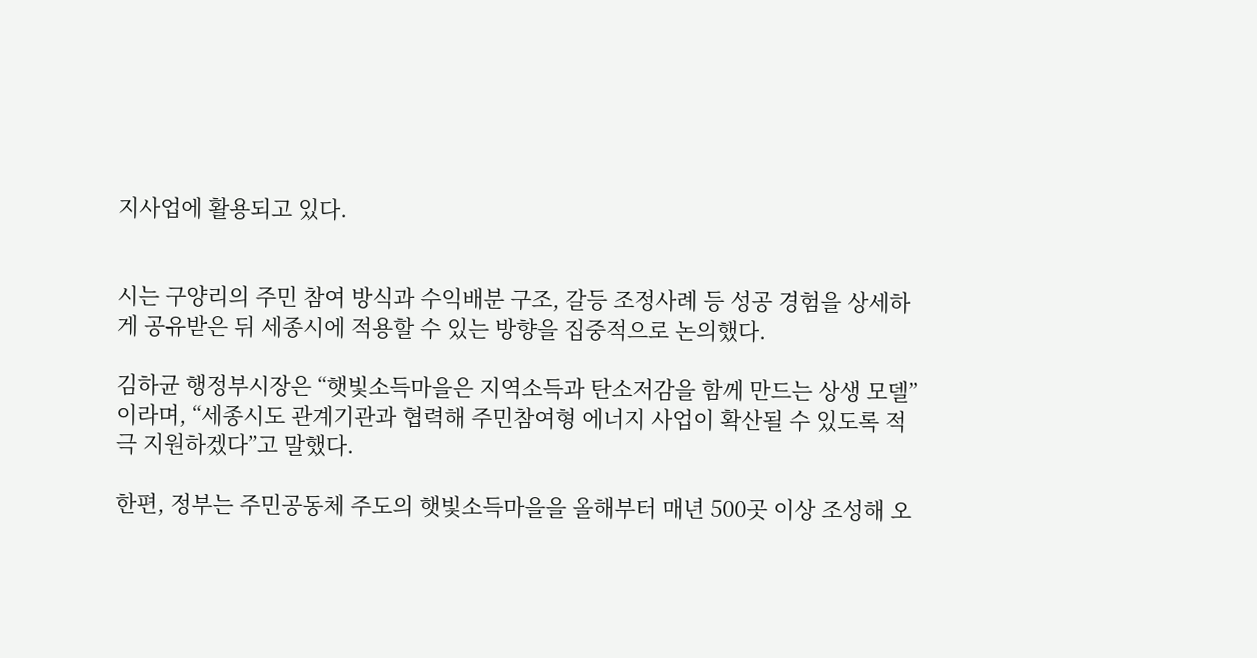지사업에 활용되고 있다.


시는 구양리의 주민 참여 방식과 수익배분 구조, 갈등 조정사례 등 성공 경험을 상세하게 공유받은 뒤 세종시에 적용할 수 있는 방향을 집중적으로 논의했다.

김하균 행정부시장은 “햇빛소득마을은 지역소득과 탄소저감을 함께 만드는 상생 모델”이라며, “세종시도 관계기관과 협력해 주민참여형 에너지 사업이 확산될 수 있도록 적극 지원하겠다”고 말했다.

한편, 정부는 주민공동체 주도의 햇빛소득마을을 올해부터 매년 500곳 이상 조성해 오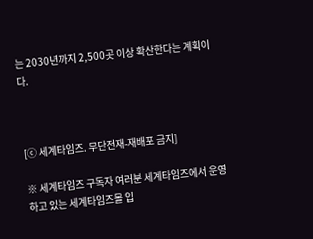는 2030년까지 2,500곳 이상 확산한다는 계획이다.



[ⓒ 세계타임즈. 무단전재-재배포 금지]

※ 세계타임즈 구독자 여러분 세계타임즈에서 운영하고 있는 세계타임즈몰 입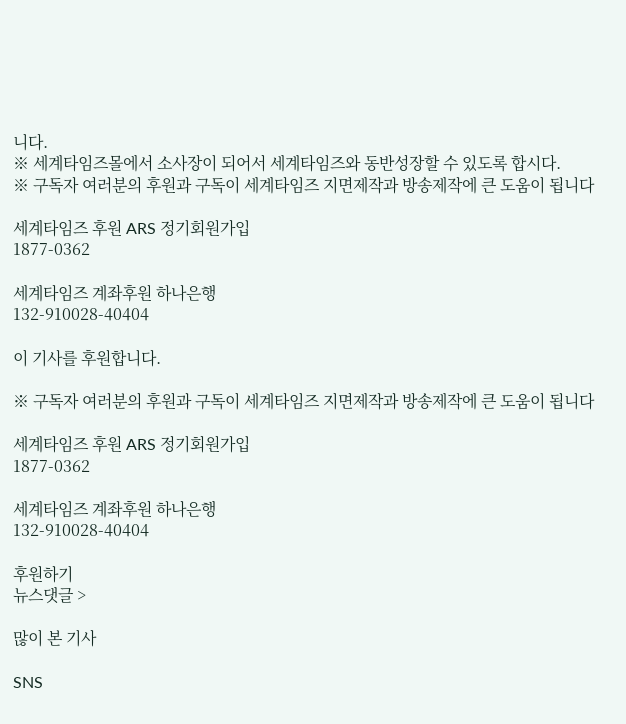니다.
※ 세계타임즈몰에서 소사장이 되어서 세계타임즈와 동반성장할 수 있도록 합시다.
※ 구독자 여러분의 후원과 구독이 세계타임즈 지면제작과 방송제작에 큰 도움이 됩니다

세계타임즈 후원 ARS 정기회원가입
1877-0362

세계타임즈 계좌후원 하나은행
132-910028-40404

이 기사를 후원합니다.

※ 구독자 여러분의 후원과 구독이 세계타임즈 지면제작과 방송제작에 큰 도움이 됩니다

세계타임즈 후원 ARS 정기회원가입
1877-0362

세계타임즈 계좌후원 하나은행
132-910028-40404

후원하기
뉴스댓글 >

많이 본 기사

SNS